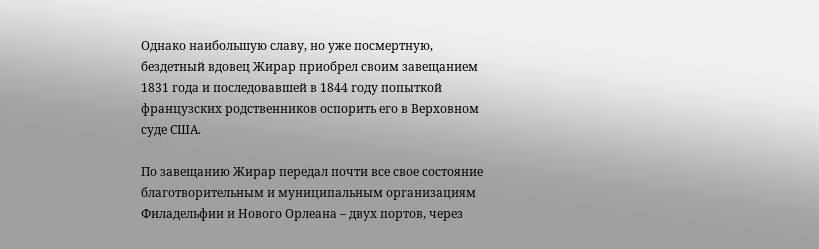Однако наибольшую славу, но уже посмертную, бездетный вдовец Жирар приобрел своим завещанием 1831 года и последовавшей в 1844 году попыткой французских родственников оспорить его в Верховном суде США.

По завещанию Жирар передал почти все свое состояние благотворительным и муниципальным организациям Филадельфии и Нового Орлеана – двух портов, через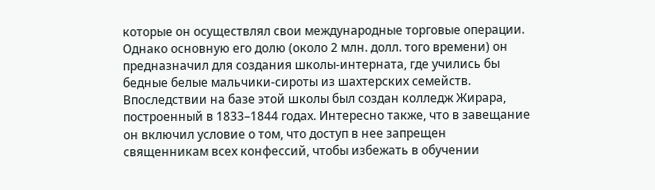которые он осуществлял свои международные торговые операции. Однако основную его долю (около 2 млн. долл. того времени) он предназначил для создания школы-интерната, где учились бы бедные белые мальчики-сироты из шахтерских семейств. Впоследствии на базе этой школы был создан колледж Жирара, построенный в 1833–1844 годах. Интересно также, что в завещание он включил условие о том, что доступ в нее запрещен священникам всех конфессий, чтобы избежать в обучении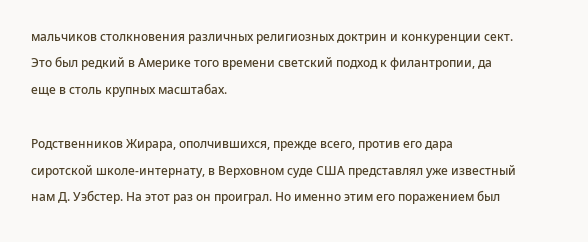мальчиков столкновения различных религиозных доктрин и конкуренции сект. Это был редкий в Америке того времени светский подход к филантропии, да еще в столь крупных масштабах.

Родственников Жирара, ополчившихся, прежде всего, против его дара сиротской школе-интернату, в Верховном суде США представлял уже известный нам Д. Уэбстер. На этот раз он проиграл. Но именно этим его поражением был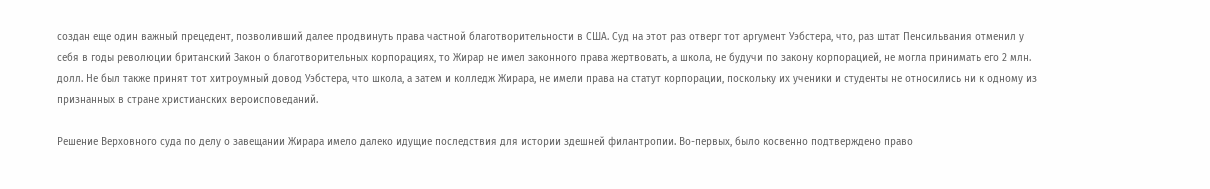создан еще один важный прецедент, позволивший далее продвинуть права частной благотворительности в США. Суд на этот раз отверг тот аргумент Уэбстера, что, раз штат Пенсильвания отменил у себя в годы революции британский Закон о благотворительных корпорациях, то Жирар не имел законного права жертвовать, а школа, не будучи по закону корпорацией, не могла принимать его 2 млн. долл. Не был также принят тот хитроумный довод Уэбстера, что школа, а затем и колледж Жирара, не имели права на статут корпорации, поскольку их ученики и студенты не относились ни к одному из признанных в стране христианских вероисповеданий.

Решение Верховного суда по делу о завещании Жирара имело далеко идущие последствия для истории здешней филантропии. Во-первых, было косвенно подтверждено право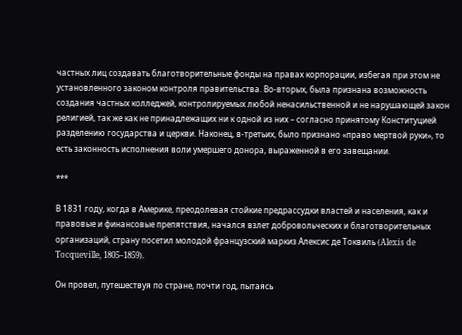частных лиц создавать благотворительные фонды на правах корпорации, избегая при этом не установленного законом контроля правительства. Во-вторых, была признана возможность создания частных колледжей, контролируемых любой ненасильственной и не нарушающей закон религией, так же как не принадлежащих ни к одной из них – согласно принятому Конституцией разделению государства и церкви. Наконец, в-третьих, было признано «право мертвой руки», то есть законность исполнения воли умершего донора, выраженной в его завещании.

***

В 1831 году, когда в Америке, преодолевая стойкие предрассудки властей и населения, как и правовые и финансовые препятствия, начался взлет добровольческих и благотворительных организаций, страну посетил молодой французский маркиз Алексис де Токвиль (Alexis de Tocqueville, 1805–1859).

Он провел, путешествуя по стране, почти год, пытаясь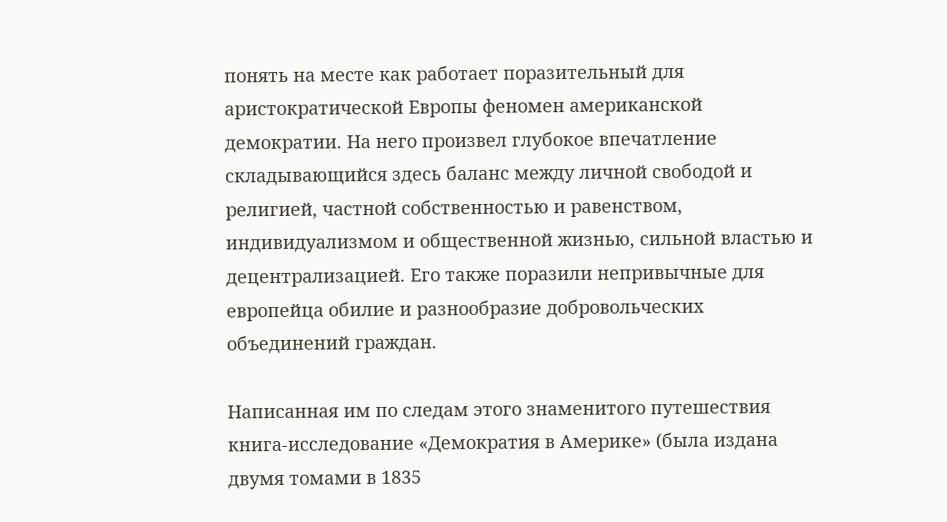понять на месте как работает поразительный для аристократической Европы феномен американской демократии. На него произвел глубокое впечатление складывающийся здесь баланс между личной свободой и религией, частной собственностью и равенством, индивидуализмом и общественной жизнью, сильной властью и децентрализацией. Его также поразили непривычные для европейца обилие и разнообразие добровольческих объединений граждан.

Написанная им по следам этого знаменитого путешествия книга-исследование «Демократия в Америке» (была издана двумя томами в 1835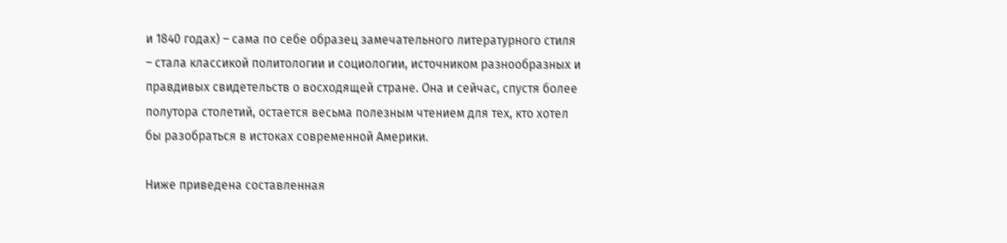и 1840 годах) – сама по себе образец замечательного литературного стиля – стала классикой политологии и социологии, источником разнообразных и правдивых свидетельств о восходящей стране. Она и сейчас, спустя более полутора столетий, остается весьма полезным чтением для тех, кто хотел бы разобраться в истоках современной Америки.

Ниже приведена составленная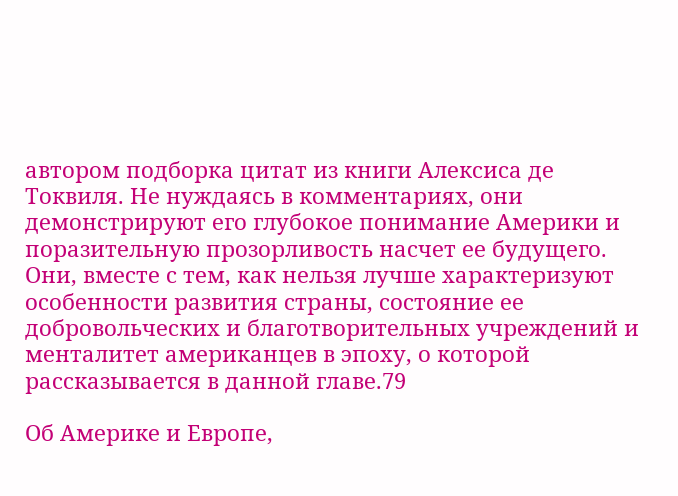автором подборка цитат из книги Алексиса де Токвиля. Не нуждаясь в комментариях, они демонстрируют его глубокое понимание Америки и поразительную прозорливость насчет ее будущего. Они, вместе с тем, как нельзя лучше характеризуют особенности развития страны, состояние ее добровольческих и благотворительных учреждений и менталитет американцев в эпоху, о которой рассказывается в данной главе.79

Об Америке и Европе,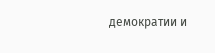демократии и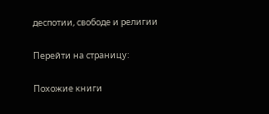деспотии, свободе и религии

Перейти на страницу:

Похожие книги